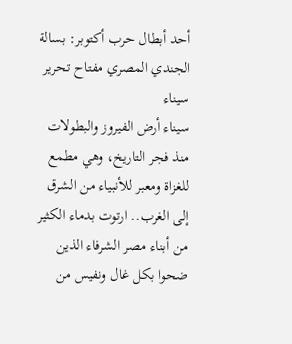أحد أبطال حرب أكتوبر: بسالة الجندي المصري مفتاح تحرير سيناء
سيناء أرض الفيروز والبطولات منذ فجر التاريخ، وهي مطمع للغزاة ومعبر للأنبياء من الشرق إلى الغرب.. ارتوت بدماء الكثير من أبناء مصر الشرفاء الذين ضحوا بكل غال ونفيس من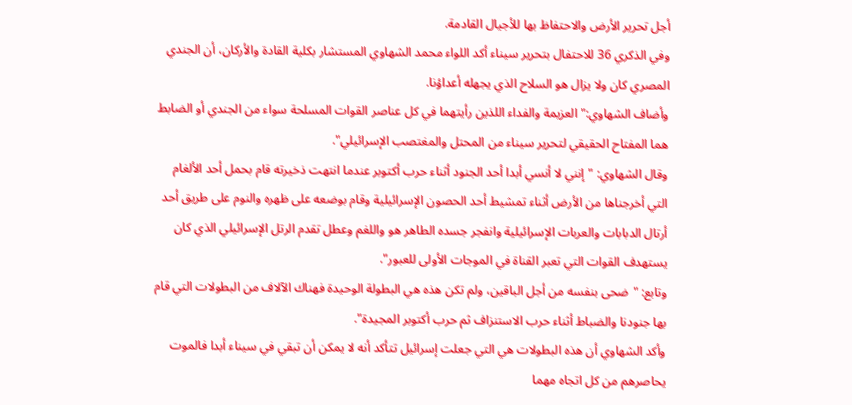أجل تحرير الأرض والاحتفاظ بها للأجيال القادمة.
وفي الذكري 36 للاحتفال بتحرير سيناء أكد اللواء محمد الشهاوي المستشار بكلية القادة والأركان، أن الجندي المصري كان ولا يزال هو السلاح الذي يجهله أعداؤنا.
وأضاف الشهاوي:"العزيمة والفداء اللذين رأيتهما في كل عناصر القوات المسلحة سواء من الجندي أو الضابط هما المفتاح الحقيقي لتحرير سيناء من المحتل والمغتصب الإسرائيلي".
وقال الشهاوي: "إنني لا أنسي أبدا أحد الجنود أثناء حرب أكتوبر عندما انتهت ذخيرته قام بحمل أحد الألغام التي أخرجناها من الأرض أثناء تمشيط أحد الحصون الإسرائيلية وقام بوضعه على ظهره والنوم على طريق أحد أرتال الدبابات والعربات الإسرائيلية وانفجر جسده الطاهر هو واللغم وعطل تقدم الرتل الإسرائيلي الذي كان يستهدف القوات التي تعبر القناة في الموجات الأولى للعبور".
وتابع: "ضحى بنفسه من أجل الباقين، ولم تكن هذه هي البطولة الوحيدة فهناك الآلاف من البطولات التي قام بها جنودنا والضباط أثناء حرب الاستنزاف ثم حرب أكتوبر المجيدة".
وأكد الشهاوي أن هذه البطولات هي التي جعلت إسرائيل تتأكد أنه لا يمكن أن تبقي في سيناء أبدا فالموت يحاصرهم من كل اتجاه مهما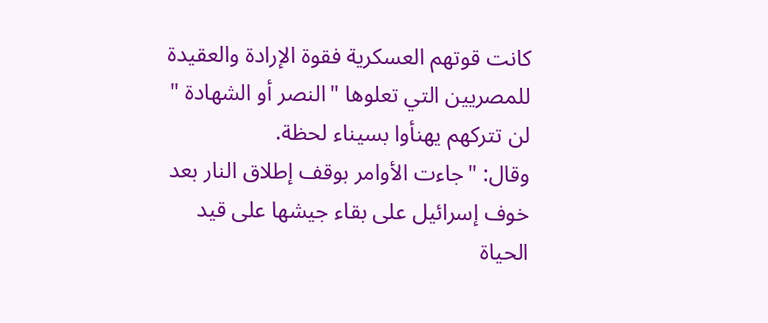كانت قوتهم العسكرية فقوة الإرادة والعقيدة للمصريين التي تعلوها "النصر أو الشهادة " لن تتركهم يهنأوا بسيناء لحظة.
وقال: "جاءت الأوامر بوقف إطلاق النار بعد خوف إسرائيل على بقاء جيشها على قيد الحياة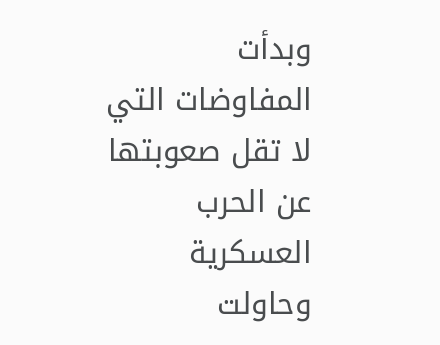وبدأت المفاوضات التي لا تقل صعوبتها عن الحرب العسكرية وحاولت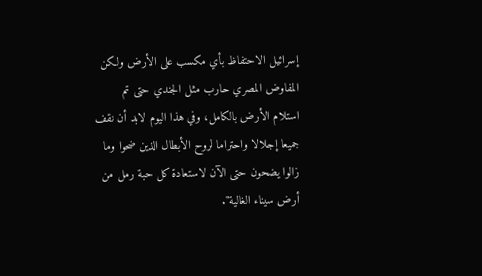إسرائيل الاحتفاظ بأي مكسب على الأرض ولكن المفاوض المصري حارب مثل الجندي حتى تم استلام الأرض بالكامل، وفي هذا اليوم لابد أن نقف جميعا إجلالا واحتراما لروح الأبطال الذين ضحوا وما زالوا يضحون حتى الآن لاستعادة كل حبة رمل من أرض سيناء الغالية".